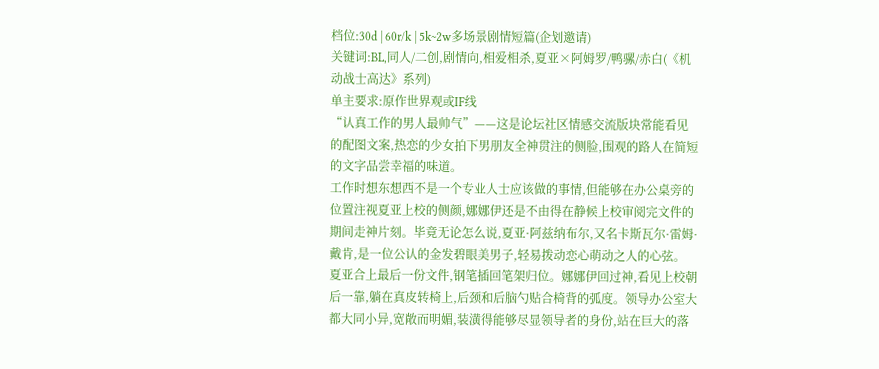档位:30d | 60r/k | 5k~2w多场景剧情短篇(企划邀请)
关键词:BL,同人/二创,剧情向,相爱相杀,夏亚×阿姆罗/鸭骡/赤白(《机动战士高达》系列)
单主要求:原作世界观或IF线
“认真工作的男人最帅气”——这是论坛社区情感交流版块常能看见的配图文案,热恋的少女拍下男朋友全神贯注的侧脸,围观的路人在简短的文字品尝幸福的味道。
工作时想东想西不是一个专业人士应该做的事情,但能够在办公桌旁的位置注视夏亚上校的侧颜,娜娜伊还是不由得在静候上校审阅完文件的期间走神片刻。毕竟无论怎么说,夏亚·阿兹纳布尔,又名卡斯瓦尔·雷姆·戴肯,是一位公认的金发碧眼美男子,轻易拨动恋心萌动之人的心弦。
夏亚合上最后一份文件,钢笔插回笔架归位。娜娜伊回过神,看见上校朝后一靠,躺在真皮转椅上,后颈和后脑勺贴合椅背的弧度。领导办公室大都大同小异,宽敞而明媚,装潢得能够尽显领导者的身份,站在巨大的落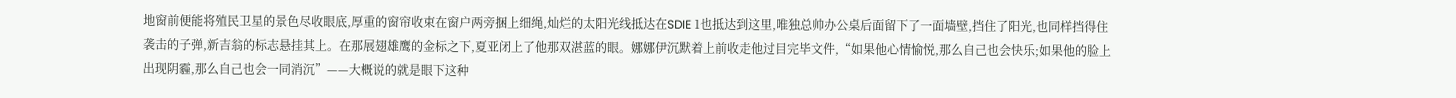地窗前便能将殖民卫星的景色尽收眼底,厚重的窗帘收束在窗户两旁捆上细绳,灿烂的太阳光线抵达在SDIE 1也抵达到这里,唯独总帅办公桌后面留下了一面墙壁,挡住了阳光,也同样挡得住袭击的子弹,新吉翁的标志悬挂其上。在那展翅雄鹰的金标之下,夏亚闭上了他那双湛蓝的眼。娜娜伊沉默着上前收走他过目完毕文件,“如果他心情愉悦,那么自己也会快乐;如果他的脸上出现阴霾,那么自己也会一同消沉”——大概说的就是眼下这种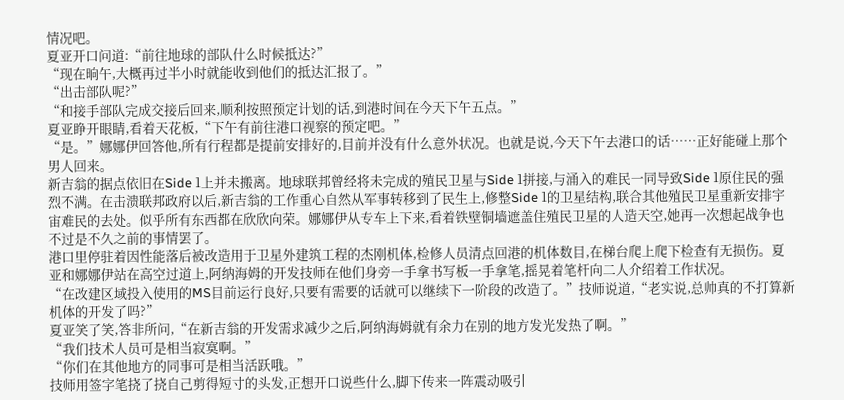情况吧。
夏亚开口问道:“前往地球的部队什么时候抵达?”
“现在晌午,大概再过半小时就能收到他们的抵达汇报了。”
“出击部队呢?”
“和接手部队完成交接后回来,顺利按照预定计划的话,到港时间在今天下午五点。”
夏亚睁开眼睛,看着天花板,“下午有前往港口视察的预定吧。”
“是。”娜娜伊回答他,所有行程都是提前安排好的,目前并没有什么意外状况。也就是说,今天下午去港口的话……正好能碰上那个男人回来。
新吉翁的据点依旧在Side 1上并未搬离。地球联邦曾经将未完成的殖民卫星与Side 1拼接,与涌入的难民一同导致Side 1原住民的强烈不满。在击溃联邦政府以后,新吉翁的工作重心自然从军事转移到了民生上,修整Side 1的卫星结构,联合其他殖民卫星重新安排宇宙难民的去处。似乎所有东西都在欣欣向荣。娜娜伊从专车上下来,看着铁壁铜墙遮盖住殖民卫星的人造天空,她再一次想起战争也不过是不久之前的事情罢了。
港口里停驻着因性能落后被改造用于卫星外建筑工程的杰刚机体,检修人员清点回港的机体数目,在梯台爬上爬下检查有无损伤。夏亚和娜娜伊站在高空过道上,阿纳海姆的开发技师在他们身旁一手拿书写板一手拿笔,摇晃着笔杆向二人介绍着工作状况。
“在改建区域投入使用的MS目前运行良好,只要有需要的话就可以继续下一阶段的改造了。”技师说道,“老实说,总帅真的不打算新机体的开发了吗?”
夏亚笑了笑,答非所问,“在新吉翁的开发需求减少之后,阿纳海姆就有余力在别的地方发光发热了啊。”
“我们技术人员可是相当寂寞啊。”
“你们在其他地方的同事可是相当活跃哦。”
技师用签字笔挠了挠自己剪得短寸的头发,正想开口说些什么,脚下传来一阵震动吸引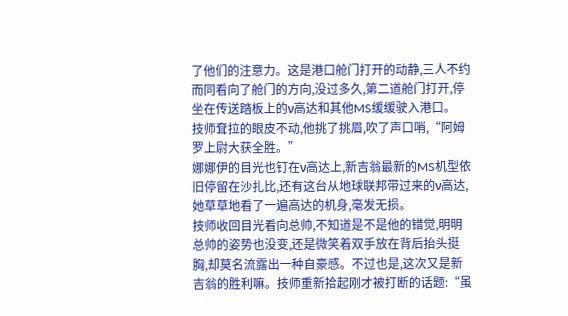了他们的注意力。这是港口舱门打开的动静,三人不约而同看向了舱门的方向,没过多久,第二道舱门打开,停坐在传送踏板上的ν高达和其他MS缓缓驶入港口。
技师耷拉的眼皮不动,他挑了挑眉,吹了声口哨,“阿姆罗上尉大获全胜。”
娜娜伊的目光也钉在ν高达上,新吉翁最新的MS机型依旧停留在沙扎比,还有这台从地球联邦带过来的ν高达,她草草地看了一遍高达的机身,毫发无损。
技师收回目光看向总帅,不知道是不是他的错觉,明明总帅的姿势也没变,还是微笑着双手放在背后抬头挺胸,却莫名流露出一种自豪感。不过也是,这次又是新吉翁的胜利嘛。技师重新拾起刚才被打断的话题:“虽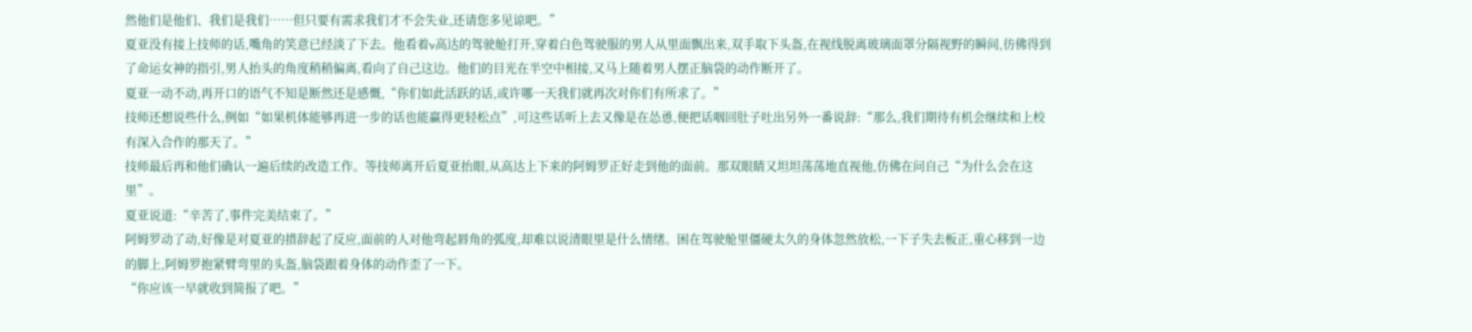然他们是他们、我们是我们……但只要有需求我们才不会失业,还请您多见谅吧。”
夏亚没有接上技师的话,嘴角的笑意已经淡了下去。他看着ν高达的驾驶舱打开,穿着白色驾驶服的男人从里面飘出来,双手取下头盔,在视线脱离玻璃面罩分隔视野的瞬间,彷佛得到了命运女神的指引,男人抬头的角度稍稍偏离,看向了自己这边。他们的目光在半空中相接,又马上随着男人摆正脑袋的动作断开了。
夏亚一动不动,再开口的语气不知是断然还是感慨,“你们如此活跃的话,或许哪一天我们就再次对你们有所求了。”
技师还想说些什么,例如“如果机体能够再进一步的话也能赢得更轻松点”,可这些话听上去又像是在怂恿,便把话咽回肚子吐出另外一番说辞:“那么,我们期待有机会继续和上校有深入合作的那天了。”
技师最后再和他们确认一遍后续的改造工作。等技师离开后夏亚抬眼,从高达上下来的阿姆罗正好走到他的面前。那双眼睛又坦坦荡荡地直视他,仿佛在问自己“为什么会在这里”。
夏亚说道:“辛苦了,事件完美结束了。”
阿姆罗动了动,好像是对夏亚的措辞起了反应,面前的人对他弯起唇角的弧度,却难以说清眼里是什么情绪。困在驾驶舱里僵硬太久的身体忽然放松,一下子失去板正,重心移到一边的脚上,阿姆罗抱紧臂弯里的头盔,脑袋跟着身体的动作歪了一下。
“你应该一早就收到简报了吧。”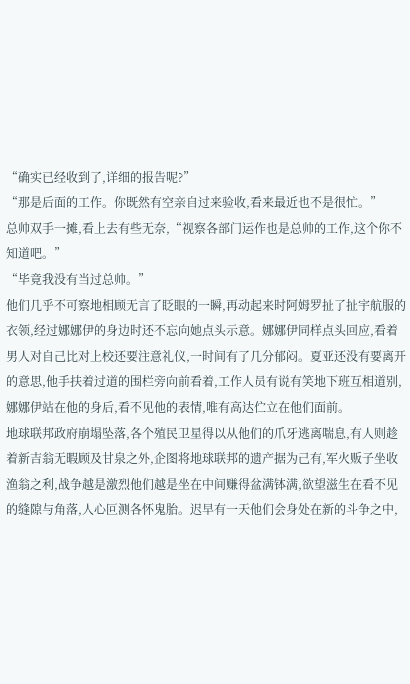“确实已经收到了,详细的报告呢?”
“那是后面的工作。你既然有空亲自过来验收,看来最近也不是很忙。”
总帅双手一摊,看上去有些无奈,“视察各部门运作也是总帅的工作,这个你不知道吧。”
“毕竟我没有当过总帅。”
他们几乎不可察地相顾无言了眨眼的一瞬,再动起来时阿姆罗扯了扯宇航服的衣领,经过娜娜伊的身边时还不忘向她点头示意。娜娜伊同样点头回应,看着男人对自己比对上校还要注意礼仪,一时间有了几分郁闷。夏亚还没有要离开的意思,他手扶着过道的围栏旁向前看着,工作人员有说有笑地下班互相道别,娜娜伊站在他的身后,看不见他的表情,唯有高达伫立在他们面前。
地球联邦政府崩塌坠落,各个殖民卫星得以从他们的爪牙逃离喘息,有人则趁着新吉翁无暇顾及甘泉之外,企图将地球联邦的遗产据为己有,军火贩子坐收渔翁之利,战争越是激烈他们越是坐在中间赚得盆满钵满,欲望滋生在看不见的缝隙与角落,人心叵测各怀鬼胎。迟早有一天他们会身处在新的斗争之中,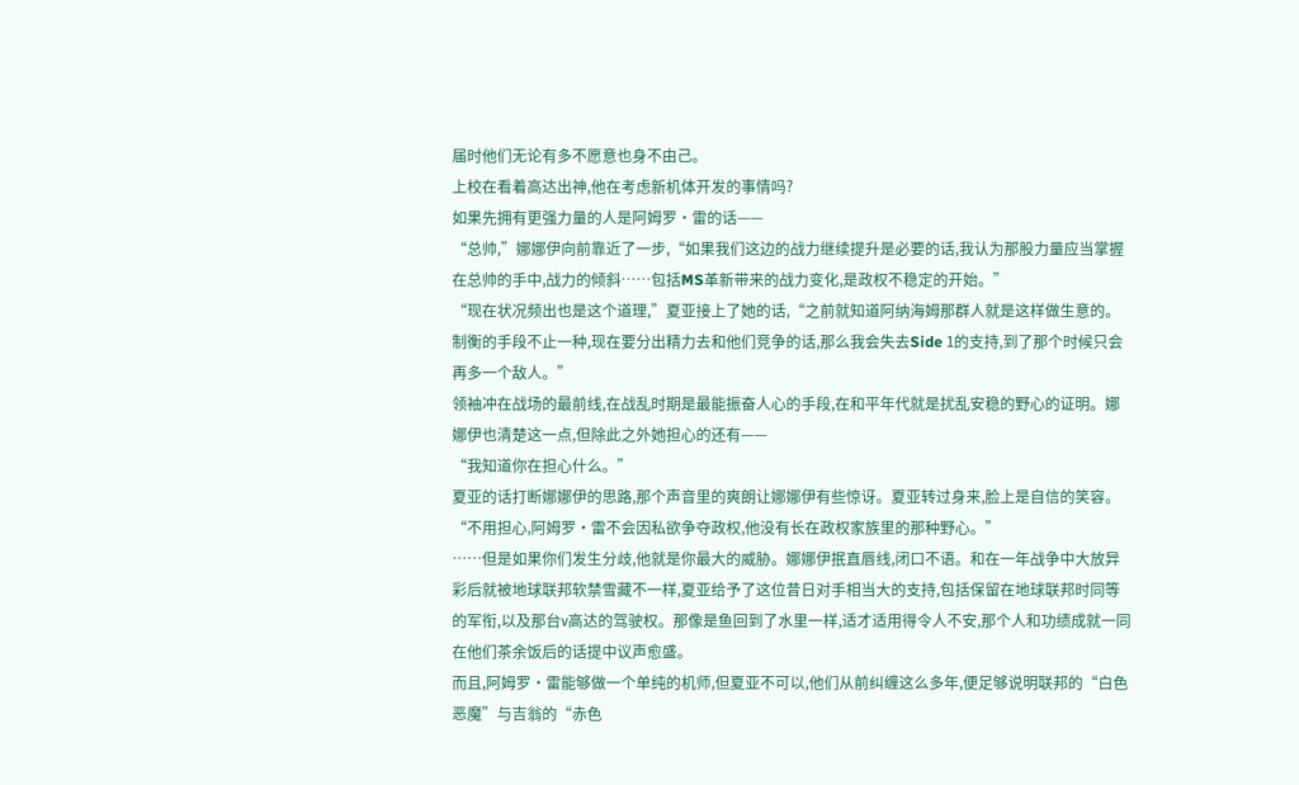届时他们无论有多不愿意也身不由己。
上校在看着高达出神,他在考虑新机体开发的事情吗?
如果先拥有更强力量的人是阿姆罗·雷的话——
“总帅,”娜娜伊向前靠近了一步,“如果我们这边的战力继续提升是必要的话,我认为那股力量应当掌握在总帅的手中,战力的倾斜……包括MS革新带来的战力变化,是政权不稳定的开始。”
“现在状况频出也是这个道理,”夏亚接上了她的话,“之前就知道阿纳海姆那群人就是这样做生意的。制衡的手段不止一种,现在要分出精力去和他们竞争的话,那么我会失去Side 1的支持,到了那个时候只会再多一个敌人。”
领袖冲在战场的最前线,在战乱时期是最能振奋人心的手段,在和平年代就是扰乱安稳的野心的证明。娜娜伊也清楚这一点,但除此之外她担心的还有——
“我知道你在担心什么。”
夏亚的话打断娜娜伊的思路,那个声音里的爽朗让娜娜伊有些惊讶。夏亚转过身来,脸上是自信的笑容。
“不用担心,阿姆罗·雷不会因私欲争夺政权,他没有长在政权家族里的那种野心。”
……但是如果你们发生分歧,他就是你最大的威胁。娜娜伊抿直唇线,闭口不语。和在一年战争中大放异彩后就被地球联邦软禁雪藏不一样,夏亚给予了这位昔日对手相当大的支持,包括保留在地球联邦时同等的军衔,以及那台ν高达的驾驶权。那像是鱼回到了水里一样,适才适用得令人不安,那个人和功绩成就一同在他们茶余饭后的话提中议声愈盛。
而且,阿姆罗·雷能够做一个单纯的机师,但夏亚不可以,他们从前纠缠这么多年,便足够说明联邦的“白色恶魔”与吉翁的“赤色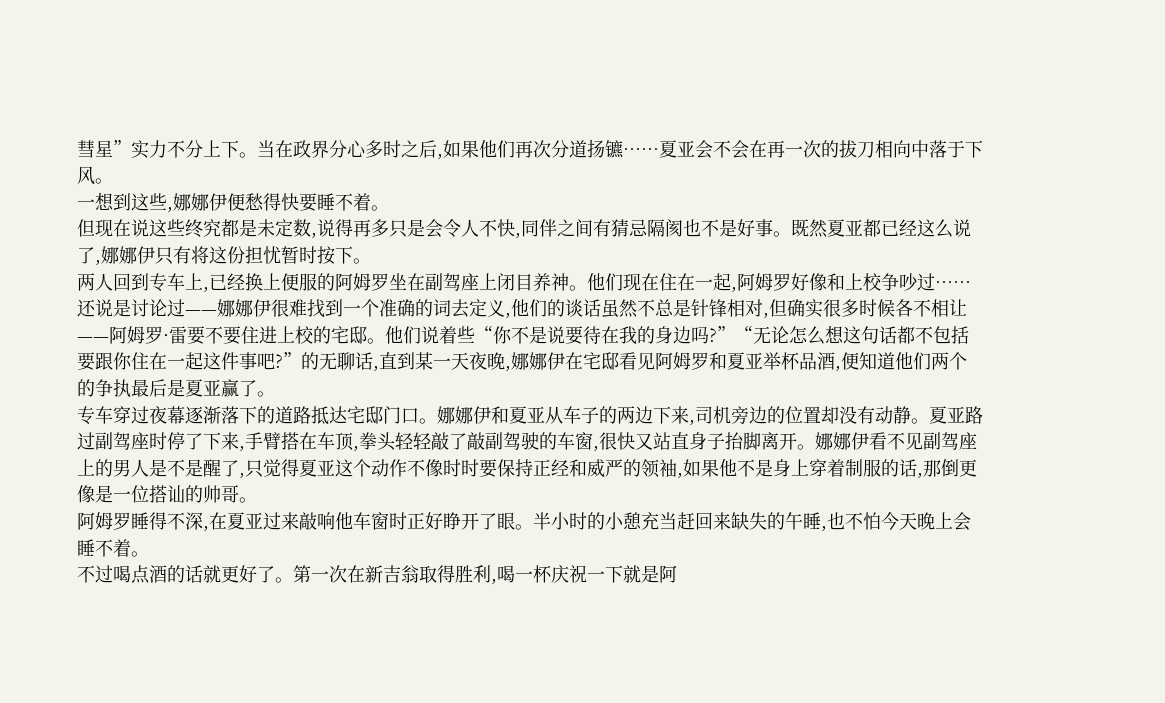彗星”实力不分上下。当在政界分心多时之后,如果他们再次分道扬镳……夏亚会不会在再一次的拔刀相向中落于下风。
一想到这些,娜娜伊便愁得快要睡不着。
但现在说这些终究都是未定数,说得再多只是会令人不快,同伴之间有猜忌隔阂也不是好事。既然夏亚都已经这么说了,娜娜伊只有将这份担忧暂时按下。
两人回到专车上,已经换上便服的阿姆罗坐在副驾座上闭目养神。他们现在住在一起,阿姆罗好像和上校争吵过……还说是讨论过——娜娜伊很难找到一个准确的词去定义,他们的谈话虽然不总是针锋相对,但确实很多时候各不相让——阿姆罗·雷要不要住进上校的宅邸。他们说着些“你不是说要待在我的身边吗?”“无论怎么想这句话都不包括要跟你住在一起这件事吧?”的无聊话,直到某一天夜晚,娜娜伊在宅邸看见阿姆罗和夏亚举杯品酒,便知道他们两个的争执最后是夏亚赢了。
专车穿过夜幕逐渐落下的道路抵达宅邸门口。娜娜伊和夏亚从车子的两边下来,司机旁边的位置却没有动静。夏亚路过副驾座时停了下来,手臂搭在车顶,拳头轻轻敲了敲副驾驶的车窗,很快又站直身子抬脚离开。娜娜伊看不见副驾座上的男人是不是醒了,只觉得夏亚这个动作不像时时要保持正经和威严的领袖,如果他不是身上穿着制服的话,那倒更像是一位搭讪的帅哥。
阿姆罗睡得不深,在夏亚过来敲响他车窗时正好睁开了眼。半小时的小憩充当赶回来缺失的午睡,也不怕今天晚上会睡不着。
不过喝点酒的话就更好了。第一次在新吉翁取得胜利,喝一杯庆祝一下就是阿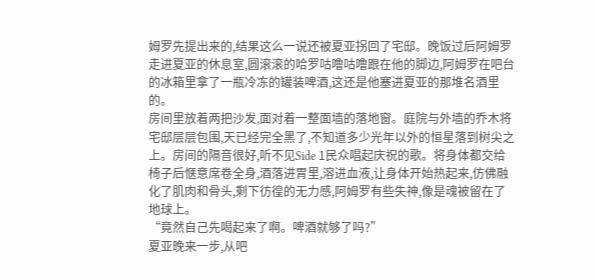姆罗先提出来的,结果这么一说还被夏亚拐回了宅邸。晚饭过后阿姆罗走进夏亚的休息室,圆滚滚的哈罗咕噜咕噜跟在他的脚边,阿姆罗在吧台的冰箱里拿了一瓶冷冻的罐装啤酒,这还是他塞进夏亚的那堆名酒里的。
房间里放着两把沙发,面对着一整面墙的落地窗。庭院与外墙的乔木将宅邸层层包围,天已经完全黑了,不知道多少光年以外的恒星落到树尖之上。房间的隔音很好,听不见Side 1民众唱起庆祝的歌。将身体都交给椅子后惬意席卷全身,酒落进胃里,溶进血液,让身体开始热起来,仿佛融化了肌肉和骨头,剩下彷徨的无力感,阿姆罗有些失神,像是魂被留在了地球上。
“竟然自己先喝起来了啊。啤酒就够了吗?”
夏亚晚来一步,从吧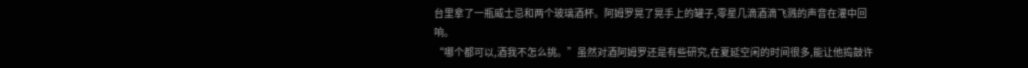台里拿了一瓶威士忌和两个玻璃酒杯。阿姆罗晃了晃手上的罐子,零星几滴酒滴飞溅的声音在灌中回响。
“哪个都可以,酒我不怎么挑。”虽然对酒阿姆罗还是有些研究,在夏延空闲的时间很多,能让他捣鼓许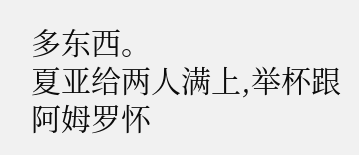多东西。
夏亚给两人满上,举杯跟阿姆罗怀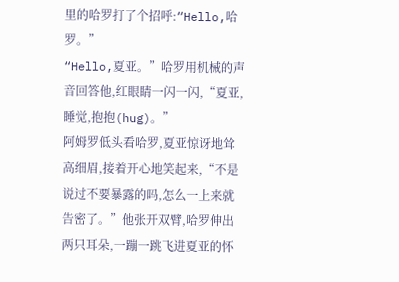里的哈罗打了个招呼:“Hello,哈罗。”
“Hello,夏亚。”哈罗用机械的声音回答他,红眼睛一闪一闪,“夏亚,睡觉,抱抱(hug)。”
阿姆罗低头看哈罗,夏亚惊讶地耸高细眉,接着开心地笑起来,“不是说过不要暴露的吗,怎么一上来就告密了。”他张开双臂,哈罗伸出两只耳朵,一蹦一跳飞进夏亚的怀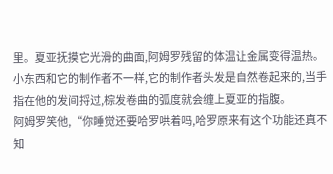里。夏亚抚摸它光滑的曲面,阿姆罗残留的体温让金属变得温热。小东西和它的制作者不一样,它的制作者头发是自然卷起来的,当手指在他的发间捋过,棕发卷曲的弧度就会缠上夏亚的指腹。
阿姆罗笑他,“你睡觉还要哈罗哄着吗,哈罗原来有这个功能还真不知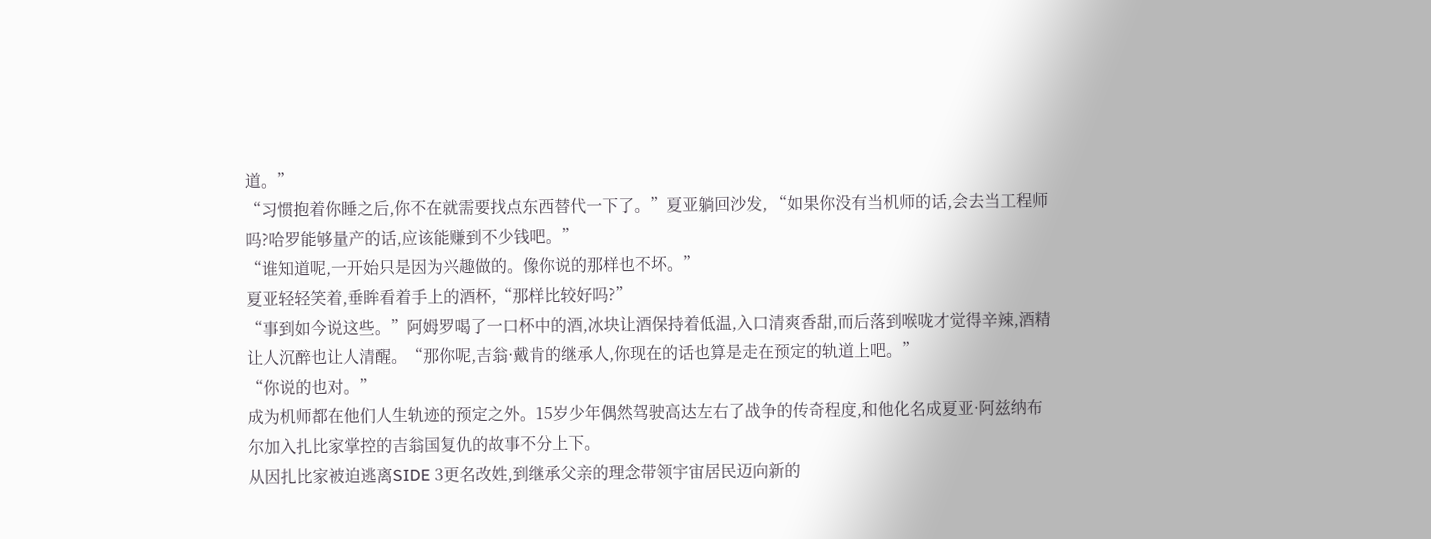道。”
“习惯抱着你睡之后,你不在就需要找点东西替代一下了。”夏亚躺回沙发, “如果你没有当机师的话,会去当工程师吗?哈罗能够量产的话,应该能赚到不少钱吧。”
“谁知道呢,一开始只是因为兴趣做的。像你说的那样也不坏。”
夏亚轻轻笑着,垂眸看着手上的酒杯,“那样比较好吗?”
“事到如今说这些。”阿姆罗喝了一口杯中的酒,冰块让酒保持着低温,入口清爽香甜,而后落到喉咙才觉得辛辣,酒精让人沉醉也让人清醒。“那你呢,吉翁·戴肯的继承人,你现在的话也算是走在预定的轨道上吧。”
“你说的也对。”
成为机师都在他们人生轨迹的预定之外。15岁少年偶然驾驶高达左右了战争的传奇程度,和他化名成夏亚·阿兹纳布尔加入扎比家掌控的吉翁国复仇的故事不分上下。
从因扎比家被迫逃离SIDE 3更名改姓,到继承父亲的理念带领宇宙居民迈向新的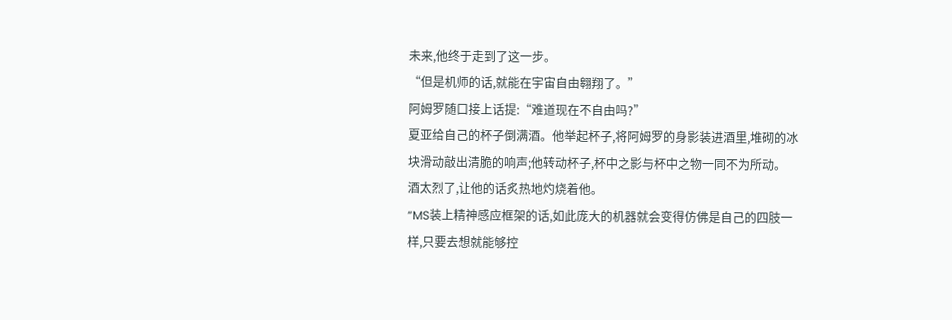未来,他终于走到了这一步。
“但是机师的话,就能在宇宙自由翱翔了。”
阿姆罗随口接上话提:“难道现在不自由吗?”
夏亚给自己的杯子倒满酒。他举起杯子,将阿姆罗的身影装进酒里,堆砌的冰块滑动敲出清脆的响声;他转动杯子,杯中之影与杯中之物一同不为所动。
酒太烈了,让他的话炙热地灼烧着他。
“MS装上精神感应框架的话,如此庞大的机器就会变得仿佛是自己的四肢一样,只要去想就能够控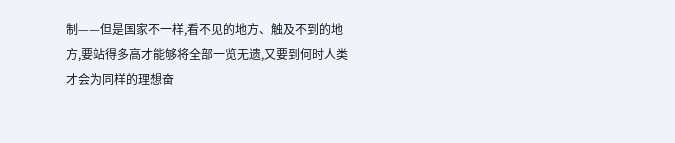制——但是国家不一样,看不见的地方、触及不到的地方,要站得多高才能够将全部一览无遗,又要到何时人类才会为同样的理想奋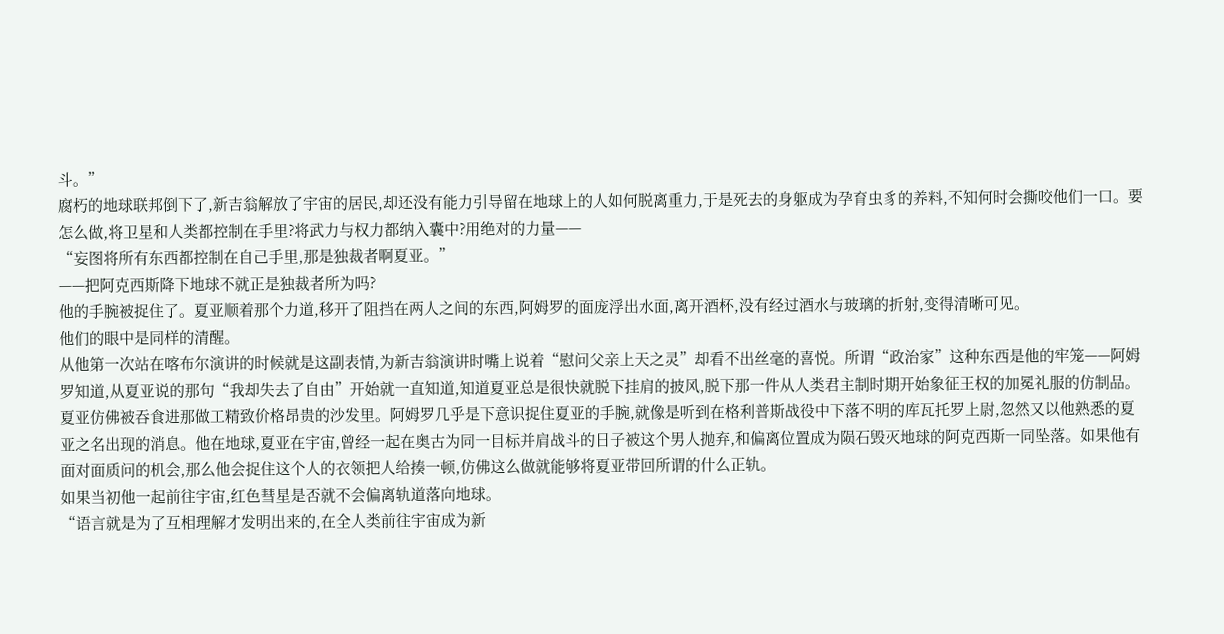斗。”
腐朽的地球联邦倒下了,新吉翁解放了宇宙的居民,却还没有能力引导留在地球上的人如何脱离重力,于是死去的身躯成为孕育虫豸的养料,不知何时会撕咬他们一口。要怎么做,将卫星和人类都控制在手里?将武力与权力都纳入囊中?用绝对的力量——
“妄图将所有东西都控制在自己手里,那是独裁者啊夏亚。”
——把阿克西斯降下地球不就正是独裁者所为吗?
他的手腕被捉住了。夏亚顺着那个力道,移开了阻挡在两人之间的东西,阿姆罗的面庞浮出水面,离开酒杯,没有经过酒水与玻璃的折射,变得清晰可见。
他们的眼中是同样的清醒。
从他第一次站在喀布尔演讲的时候就是这副表情,为新吉翁演讲时嘴上说着“慰问父亲上天之灵”却看不出丝毫的喜悦。所谓“政治家”这种东西是他的牢笼——阿姆罗知道,从夏亚说的那句“我却失去了自由”开始就一直知道,知道夏亚总是很快就脱下挂肩的披风,脱下那一件从人类君主制时期开始象征王权的加冕礼服的仿制品。
夏亚仿佛被吞食进那做工精致价格昂贵的沙发里。阿姆罗几乎是下意识捉住夏亚的手腕,就像是听到在格利普斯战役中下落不明的库瓦托罗上尉,忽然又以他熟悉的夏亚之名出现的消息。他在地球,夏亚在宇宙,曾经一起在奥古为同一目标并肩战斗的日子被这个男人抛弃,和偏离位置成为陨石毁灭地球的阿克西斯一同坠落。如果他有面对面质问的机会,那么他会捉住这个人的衣领把人给揍一顿,仿佛这么做就能够将夏亚带回所谓的什么正轨。
如果当初他一起前往宇宙,红色彗星是否就不会偏离轨道落向地球。
“语言就是为了互相理解才发明出来的,在全人类前往宇宙成为新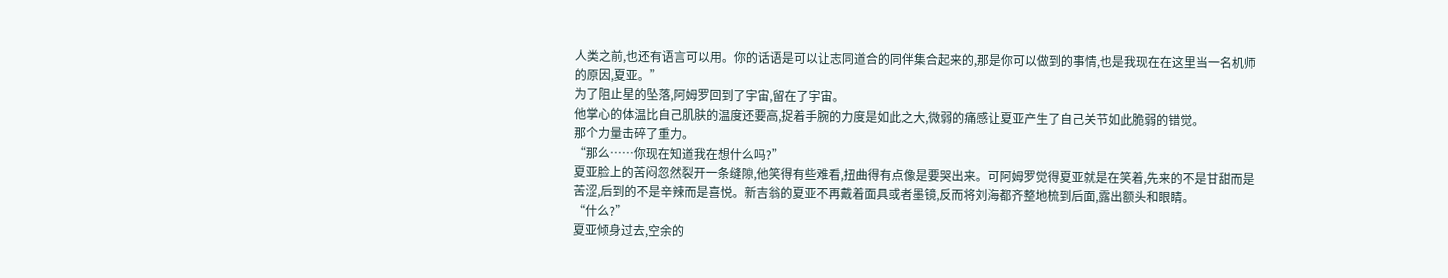人类之前,也还有语言可以用。你的话语是可以让志同道合的同伴集合起来的,那是你可以做到的事情,也是我现在在这里当一名机师的原因,夏亚。”
为了阻止星的坠落,阿姆罗回到了宇宙,留在了宇宙。
他掌心的体温比自己肌肤的温度还要高,捉着手腕的力度是如此之大,微弱的痛感让夏亚产生了自己关节如此脆弱的错觉。
那个力量击碎了重力。
“那么……你现在知道我在想什么吗?”
夏亚脸上的苦闷忽然裂开一条缝隙,他笑得有些难看,扭曲得有点像是要哭出来。可阿姆罗觉得夏亚就是在笑着,先来的不是甘甜而是苦涩,后到的不是辛辣而是喜悦。新吉翁的夏亚不再戴着面具或者墨镜,反而将刘海都齐整地梳到后面,露出额头和眼睛。
“什么?”
夏亚倾身过去,空余的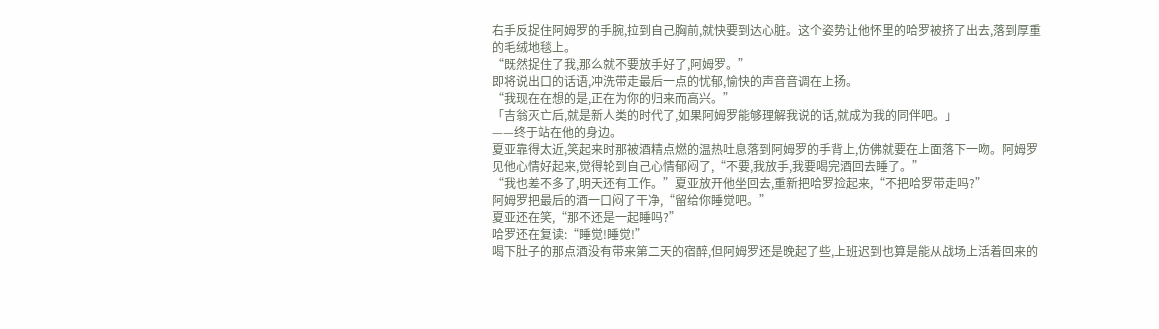右手反捉住阿姆罗的手腕,拉到自己胸前,就快要到达心脏。这个姿势让他怀里的哈罗被挤了出去,落到厚重的毛绒地毯上。
“既然捉住了我,那么就不要放手好了,阿姆罗。”
即将说出口的话语,冲洗带走最后一点的忧郁,愉快的声音音调在上扬。
“我现在在想的是,正在为你的归来而高兴。”
「吉翁灭亡后,就是新人类的时代了,如果阿姆罗能够理解我说的话,就成为我的同伴吧。」
——终于站在他的身边。
夏亚靠得太近,笑起来时那被酒精点燃的温热吐息落到阿姆罗的手背上,仿佛就要在上面落下一吻。阿姆罗见他心情好起来,觉得轮到自己心情郁闷了,“不要,我放手,我要喝完酒回去睡了。”
“我也差不多了,明天还有工作。”夏亚放开他坐回去,重新把哈罗捡起来,“不把哈罗带走吗?”
阿姆罗把最后的酒一口闷了干净,“留给你睡觉吧。”
夏亚还在笑,“那不还是一起睡吗?”
哈罗还在复读:“睡觉!睡觉!”
喝下肚子的那点酒没有带来第二天的宿醉,但阿姆罗还是晚起了些,上班迟到也算是能从战场上活着回来的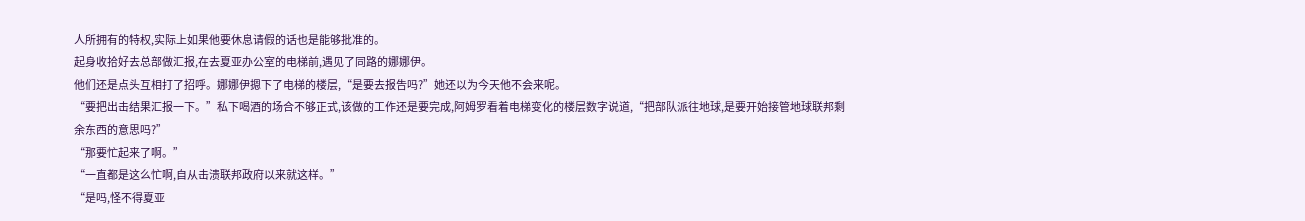人所拥有的特权,实际上如果他要休息请假的话也是能够批准的。
起身收拾好去总部做汇报,在去夏亚办公室的电梯前,遇见了同路的娜娜伊。
他们还是点头互相打了招呼。娜娜伊摁下了电梯的楼层,“是要去报告吗?”她还以为今天他不会来呢。
“要把出击结果汇报一下。”私下喝酒的场合不够正式,该做的工作还是要完成,阿姆罗看着电梯变化的楼层数字说道,“把部队派往地球,是要开始接管地球联邦剩余东西的意思吗?”
“那要忙起来了啊。”
“一直都是这么忙啊,自从击溃联邦政府以来就这样。”
“是吗,怪不得夏亚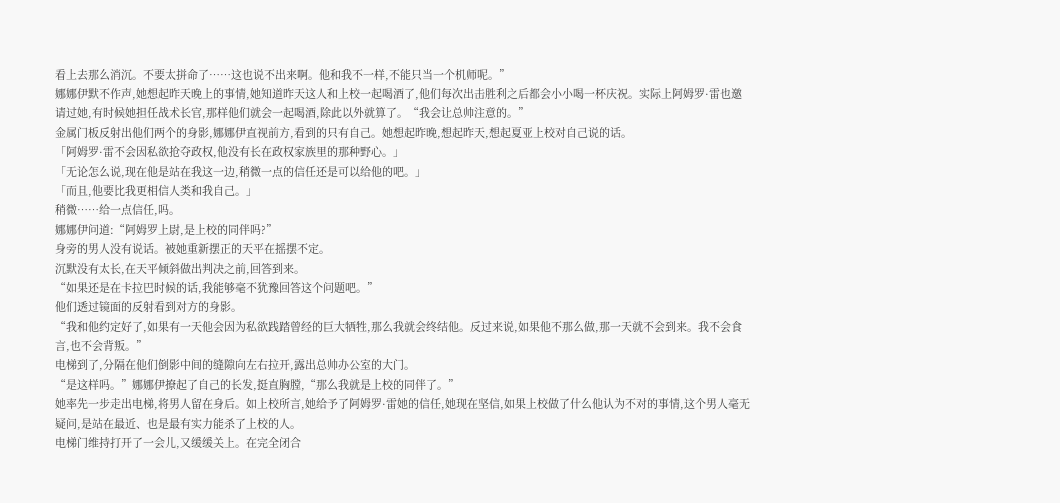看上去那么消沉。不要太拼命了……这也说不出来啊。他和我不一样,不能只当一个机师呢。”
娜娜伊默不作声,她想起昨天晚上的事情,她知道昨天这人和上校一起喝酒了,他们每次出击胜利之后都会小小喝一杯庆祝。实际上阿姆罗·雷也邀请过她,有时候她担任战术长官,那样他们就会一起喝酒,除此以外就算了。“我会让总帅注意的。”
金属门板反射出他们两个的身影,娜娜伊直视前方,看到的只有自己。她想起昨晚,想起昨天,想起夏亚上校对自己说的话。
「阿姆罗·雷不会因私欲抢夺政权,他没有长在政权家族里的那种野心。」
「无论怎么说,现在他是站在我这一边,稍微一点的信任还是可以给他的吧。」
「而且,他要比我更相信人类和我自己。」
稍微……给一点信任,吗。
娜娜伊问道:“阿姆罗上尉,是上校的同伴吗?”
身旁的男人没有说话。被她重新摆正的天平在摇摆不定。
沉默没有太长,在天平倾斜做出判决之前,回答到来。
“如果还是在卡拉巴时候的话,我能够毫不犹豫回答这个问题吧。”
他们透过镜面的反射看到对方的身影。
“我和他约定好了,如果有一天他会因为私欲践踏曾经的巨大牺牲,那么我就会终结他。反过来说,如果他不那么做,那一天就不会到来。我不会食言,也不会背叛。”
电梯到了,分隔在他们倒影中间的缝隙向左右拉开,露出总帅办公室的大门。
“是这样吗。”娜娜伊撩起了自己的长发,挺直胸膛,“那么我就是上校的同伴了。”
她率先一步走出电梯,将男人留在身后。如上校所言,她给予了阿姆罗·雷她的信任,她现在坚信,如果上校做了什么他认为不对的事情,这个男人毫无疑问,是站在最近、也是最有实力能杀了上校的人。
电梯门维持打开了一会儿,又缓缓关上。在完全闭合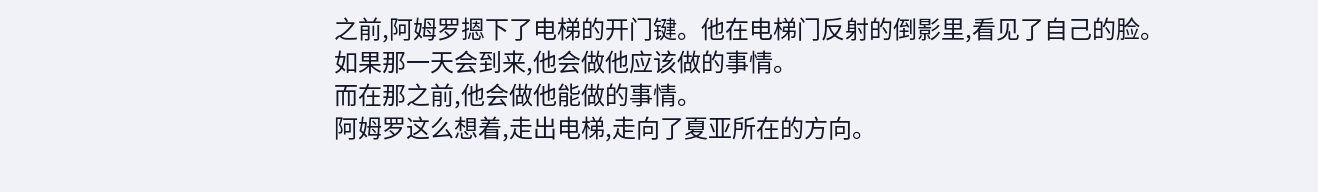之前,阿姆罗摁下了电梯的开门键。他在电梯门反射的倒影里,看见了自己的脸。
如果那一天会到来,他会做他应该做的事情。
而在那之前,他会做他能做的事情。
阿姆罗这么想着,走出电梯,走向了夏亚所在的方向。